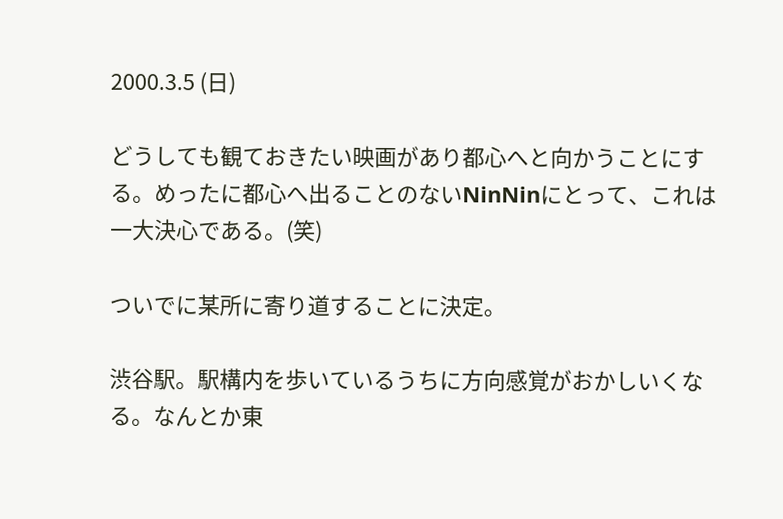2000.3.5 (日)

どうしても観ておきたい映画があり都心へと向かうことにする。めったに都心へ出ることのないNinNinにとって、これは一大決心である。(笑)

ついでに某所に寄り道することに決定。

渋谷駅。駅構内を歩いているうちに方向感覚がおかしいくなる。なんとか東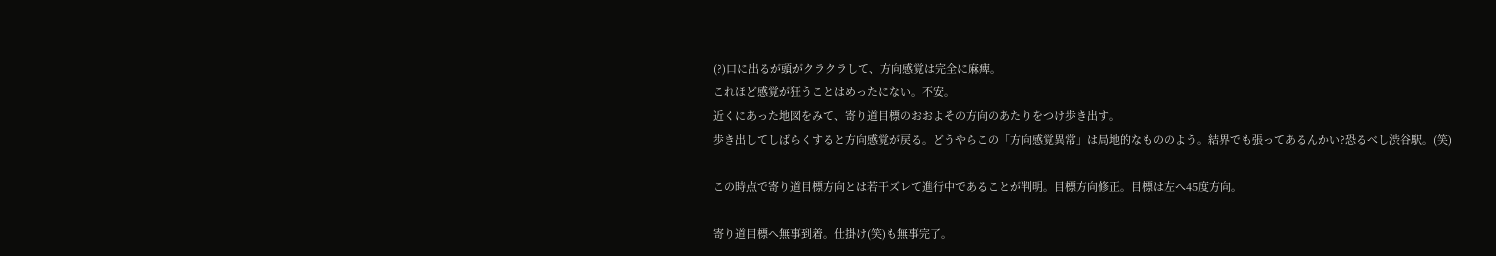(?)口に出るが頭がクラクラして、方向感覚は完全に麻痺。
これほど感覚が狂うことはめったにない。不安。
近くにあった地図をみて、寄り道目標のおおよその方向のあたりをつけ歩き出す。
歩き出してしばらくすると方向感覚が戻る。どうやらこの「方向感覚異常」は局地的なもののよう。結界でも張ってあるんかい?恐るべし渋谷駅。(笑)

この時点で寄り道目標方向とは若干ズレて進行中であることが判明。目標方向修正。目標は左へ45度方向。

寄り道目標へ無事到着。仕掛け(笑)も無事完了。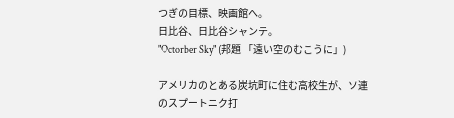つぎの目標、映画館へ。
日比谷、日比谷シャンテ。
"Octorber Sky" (邦題 「遠い空のむこうに」)

アメリカのとある炭坑町に住む高校生が、ソ連のスプートニク打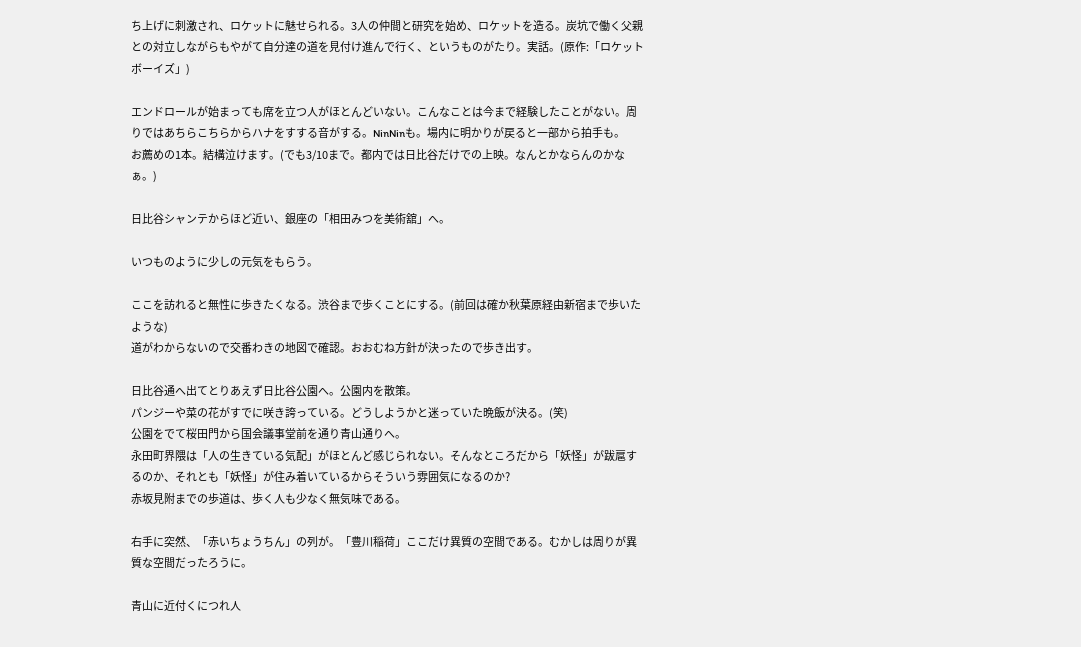ち上げに刺激され、ロケットに魅せられる。3人の仲間と研究を始め、ロケットを造る。炭坑で働く父親との対立しながらもやがて自分達の道を見付け進んで行く、というものがたり。実話。(原作:「ロケットボーイズ」)

エンドロールが始まっても席を立つ人がほとんどいない。こんなことは今まで経験したことがない。周りではあちらこちらからハナをすする音がする。NinNinも。場内に明かりが戻ると一部から拍手も。
お薦めの1本。結構泣けます。(でも3/10まで。都内では日比谷だけでの上映。なんとかならんのかなぁ。)

日比谷シャンテからほど近い、銀座の「相田みつを美術舘」へ。

いつものように少しの元気をもらう。

ここを訪れると無性に歩きたくなる。渋谷まで歩くことにする。(前回は確か秋葉原経由新宿まで歩いたような)
道がわからないので交番わきの地図で確認。おおむね方針が決ったので歩き出す。

日比谷通へ出てとりあえず日比谷公園へ。公園内を散策。
パンジーや菜の花がすでに咲き誇っている。どうしようかと迷っていた晩飯が決る。(笑)
公園をでて桜田門から国会議事堂前を通り青山通りへ。
永田町界隈は「人の生きている気配」がほとんど感じられない。そんなところだから「妖怪」が跋扈するのか、それとも「妖怪」が住み着いているからそういう雰囲気になるのか?
赤坂見附までの歩道は、歩く人も少なく無気味である。

右手に突然、「赤いちょうちん」の列が。「豊川稲荷」ここだけ異質の空間である。むかしは周りが異質な空間だったろうに。

青山に近付くにつれ人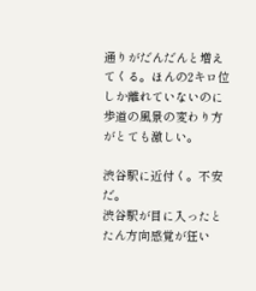通りがだんだんと増えてくる。ほんの2キロ位しか離れていないのに歩道の風景の変わり方がとても激しい。

渋谷駅に近付く。不安だ。
渋谷駅が目に入ったとたん方向感覚が狂い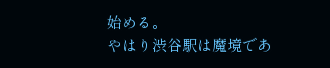始める。
やはり渋谷駅は魔境であ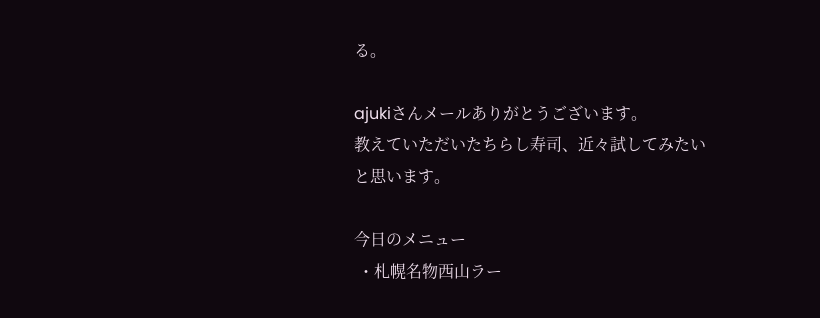る。

ajukiさんメールありがとうございます。
教えていただいたちらし寿司、近々試してみたいと思います。

今日のメニュー
 ・札幌名物西山ラー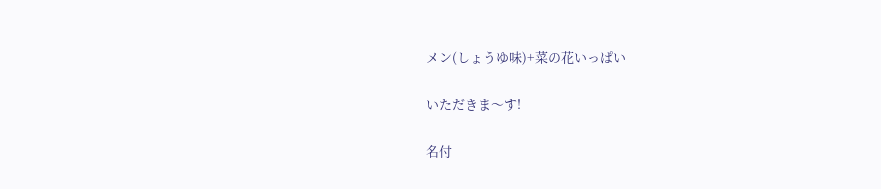メン(しょうゆ味)+菜の花いっぱい

いただきま〜す!

名付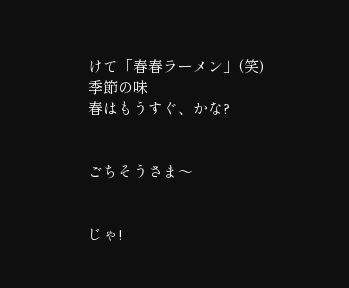けて「春春ラーメン」(笑)
季節の味
春はもうすぐ、かな?


ごちそうさま〜


じゃ!